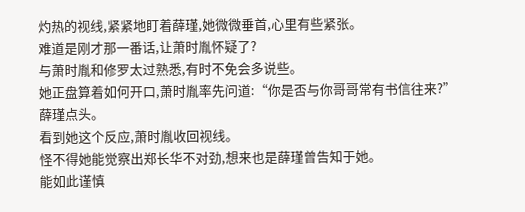灼热的视线,紧紧地盯着薛瑾,她微微垂首,心里有些紧张。
难道是刚才那一番话,让萧时胤怀疑了?
与萧时胤和修罗太过熟悉,有时不免会多说些。
她正盘算着如何开口,萧时胤率先问道:“你是否与你哥哥常有书信往来?”
薛瑾点头。
看到她这个反应,萧时胤收回视线。
怪不得她能觉察出郑长华不对劲,想来也是薛瑾曾告知于她。
能如此谨慎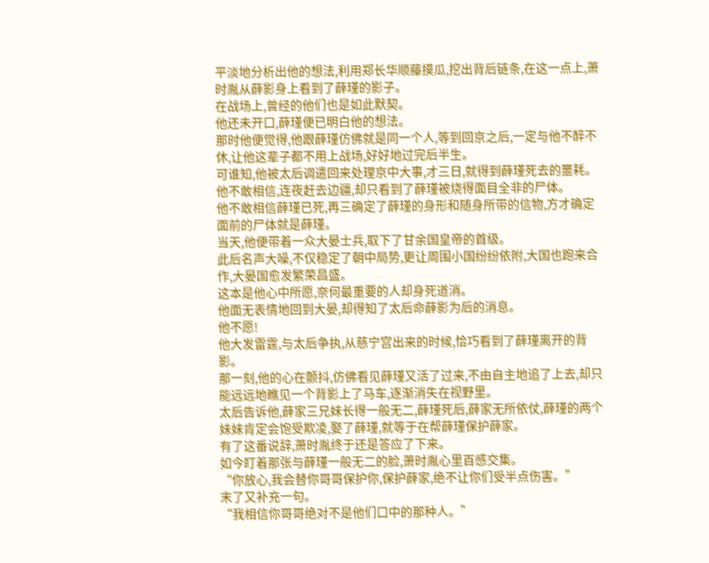平淡地分析出他的想法,利用郑长华顺藤摸瓜,挖出背后链条,在这一点上,萧时胤从薛影身上看到了薛瑾的影子。
在战场上,曾经的他们也是如此默契。
他还未开口,薛瑾便已明白他的想法。
那时他便觉得,他跟薛瑾仿佛就是同一个人,等到回京之后,一定与他不醉不休,让他这辈子都不用上战场,好好地过完后半生。
可谁知,他被太后调遣回来处理京中大事,才三日,就得到薛瑾死去的噩耗。
他不敢相信,连夜赶去边疆,却只看到了薛瑾被烧得面目全非的尸体。
他不敢相信薛瑾已死,再三确定了薛瑾的身形和随身所带的信物,方才确定面前的尸体就是薛瑾。
当天,他便带着一众大晏士兵,取下了甘余国皇帝的首级。
此后名声大噪,不仅稳定了朝中局势,更让周围小国纷纷依附,大国也跑来合作,大晏国愈发繁荣昌盛。
这本是他心中所愿,奈何最重要的人却身死道消。
他面无表情地回到大晏,却得知了太后命薛影为后的消息。
他不愿!
他大发雷霆,与太后争执,从慈宁宫出来的时候,恰巧看到了薛瑾离开的背影。
那一刻,他的心在颤抖,仿佛看见薛瑾又活了过来,不由自主地追了上去,却只能远远地瞧见一个背影上了马车,逐渐消失在视野里。
太后告诉他,薛家三兄妹长得一般无二,薛瑾死后,薛家无所依仗,薛瑾的两个妹妹肯定会饱受欺凌,娶了薛瑾,就等于在帮薛瑾保护薛家。
有了这番说辞,萧时胤终于还是答应了下来。
如今盯着那张与薛瑾一般无二的脸,萧时胤心里百感交集。
“你放心,我会替你哥哥保护你,保护薛家,绝不让你们受半点伤害。”
末了又补充一句。
“我相信你哥哥绝对不是他们口中的那种人。”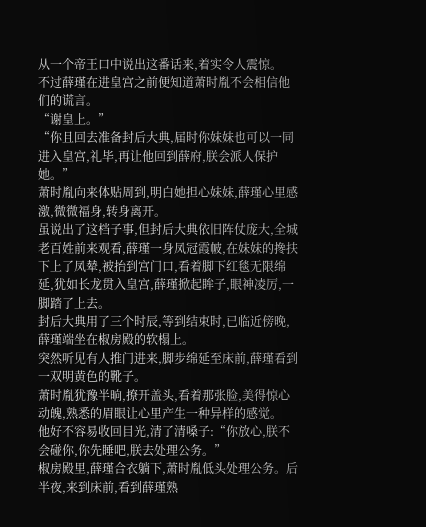从一个帝王口中说出这番话来,着实令人震惊。
不过薛瑾在进皇宫之前便知道萧时胤不会相信他们的谎言。
“谢皇上。”
“你且回去准备封后大典,届时你妹妹也可以一同进入皇宫,礼毕,再让他回到薛府,朕会派人保护她。”
萧时胤向来体贴周到,明白她担心妹妹,薛瑾心里感激,微微福身,转身离开。
虽说出了这档子事,但封后大典依旧阵仗庞大,全城老百姓前来观看,薛瑾一身凤冠霞帔,在妹妹的搀扶下上了凤辇,被抬到宫门口,看着脚下红毯无限绵延,犹如长龙贯入皇宫,薛瑾掀起眸子,眼神凌厉,一脚踏了上去。
封后大典用了三个时辰,等到结束时,已临近傍晚,薛瑾端坐在椒房殿的软榻上。
突然听见有人推门进来,脚步绵延至床前,薛瑾看到一双明黄色的靴子。
萧时胤犹豫半晌,撩开盖头,看着那张脸,美得惊心动魄,熟悉的眉眼让心里产生一种异样的感觉。
他好不容易收回目光,清了清嗓子:“你放心,朕不会碰你,你先睡吧,朕去处理公务。”
椒房殿里,薛瑾合衣躺下,萧时胤低头处理公务。后半夜,来到床前,看到薛瑾熟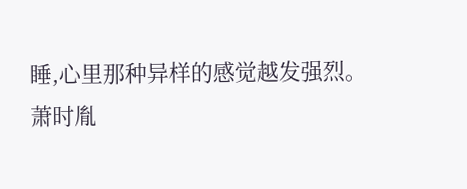睡,心里那种异样的感觉越发强烈。
萧时胤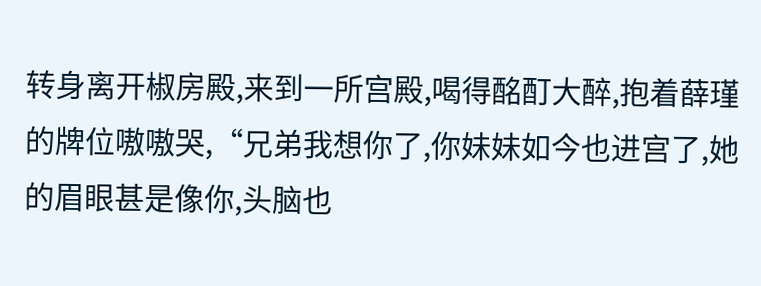转身离开椒房殿,来到一所宫殿,喝得酩酊大醉,抱着薛瑾的牌位嗷嗷哭,“兄弟我想你了,你妹妹如今也进宫了,她的眉眼甚是像你,头脑也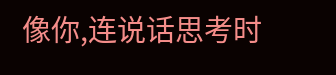像你,连说话思考时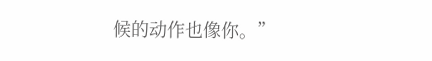候的动作也像你。”